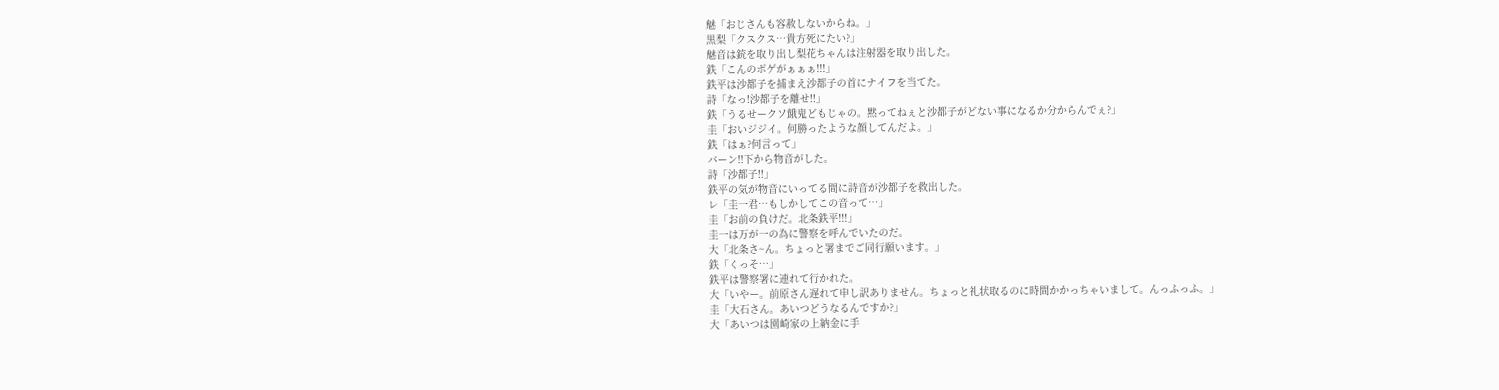魅「おじさんも容赦しないからね。」
黒梨「クスクス…貴方死にたい?」
魅音は銃を取り出し梨花ちゃんは注射器を取り出した。
鉄「こんのボゲがぁぁぁ!!!」
鉄平は沙都子を捕まえ沙都子の首にナイフを当てた。
詩「なっ!沙都子を離せ!!」
鉄「うるせークソ餓鬼どもじゃの。黙ってねぇと沙都子がどない事になるか分からんでぇ?」
圭「おいジジイ。何勝ったような顔してんだよ。」
鉄「はぁ?何言って」
バーン!!下から物音がした。
詩「沙都子!!」
鉄平の気が物音にいってる間に詩音が沙都子を救出した。
レ「圭一君…もしかしてこの音って…」
圭「お前の負けだ。北条鉄平!!!」
圭一は万が一の為に警察を呼んでいたのだ。
大「北条さ~ん。ちょっと署までご同行願います。」
鉄「くっそ…」
鉄平は警察署に連れて行かれた。
大「いやー。前原さん遅れて申し訳ありません。ちょっと礼状取るのに時間かかっちゃいまして。んっふっふ。」
圭「大石さん。あいつどうなるんですか?」
大「あいつは園崎家の上納金に手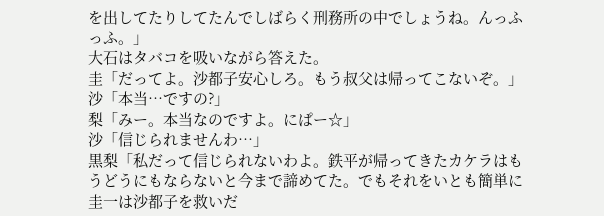を出してたりしてたんでしばらく刑務所の中でしょうね。んっふっふ。」
大石はタバコを吸いながら答えた。
圭「だってよ。沙都子安心しろ。もう叔父は帰ってこないぞ。」
沙「本当…ですの?」
梨「みー。本当なのですよ。にぱー☆」
沙「信じられませんわ…」
黒梨「私だって信じられないわよ。鉄平が帰ってきたカケラはもうどうにもならないと今まで諦めてた。でもそれをいとも簡単に圭一は沙都子を救いだ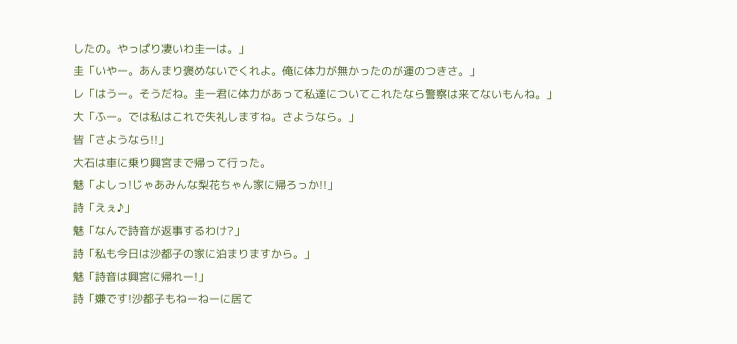したの。やっぱり凄いわ圭一は。」
圭「いやー。あんまり褒めないでくれよ。俺に体力が無かったのが運のつきさ。」
レ「はうー。そうだね。圭一君に体力があって私達についてこれたなら警察は来てないもんね。」
大「ふー。では私はこれで失礼しますね。さようなら。」
皆「さようなら!!」
大石は車に乗り興宮まで帰って行った。
魅「よしっ!じゃあみんな梨花ちゃん家に帰ろっか!!」
詩「えぇ♪」
魅「なんで詩音が返事するわけ?」
詩「私も今日は沙都子の家に泊まりますから。」
魅「詩音は興宮に帰れー!」
詩「嫌です!沙都子もねーねーに居て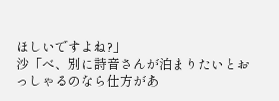ほしいですよね?」
沙「べ、別に詩音さんが泊まりたいとおっしゃるのなら仕方があ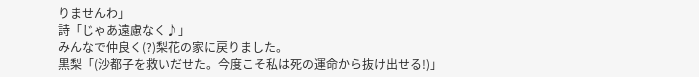りませんわ」
詩「じゃあ遠慮なく♪」
みんなで仲良く(?)梨花の家に戻りました。
黒梨「(沙都子を救いだせた。今度こそ私は死の運命から抜け出せる!)」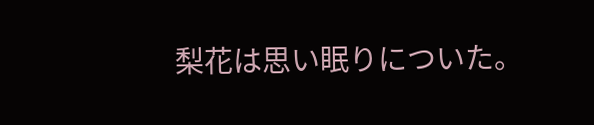梨花は思い眠りについた。